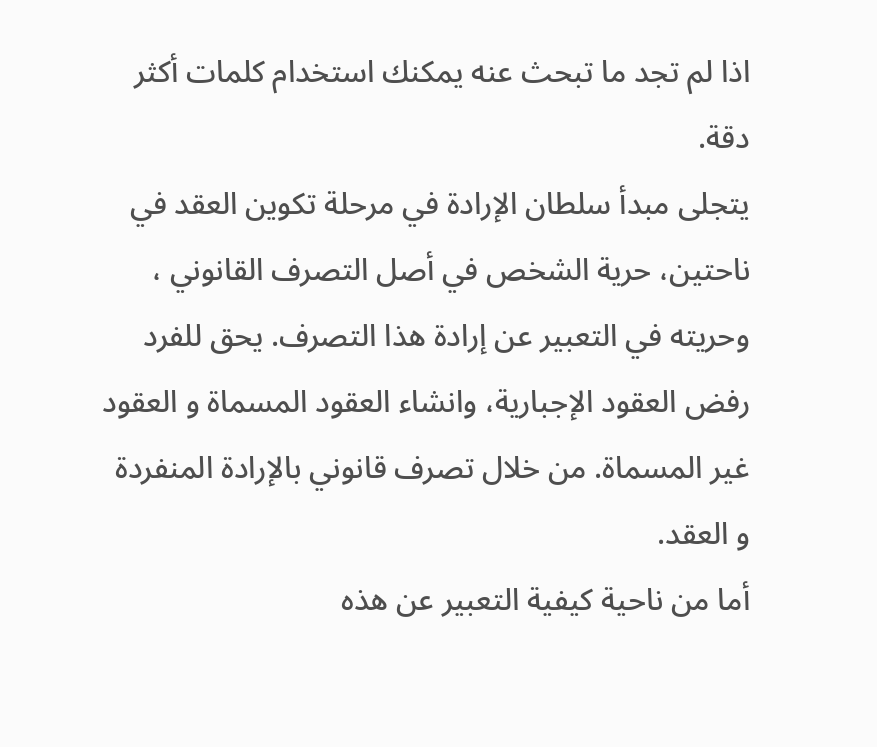اذا لم تجد ما تبحث عنه يمكنك استخدام كلمات أكثر دقة.
يتجلى مبدأ سلطان الإرادة في مرحلة تكوين العقد في ناحتين، حرية الشخص في أصل التصرف القانوني ، وحريته في التعبير عن إرادة هذا التصرف. يحق للفرد رفض العقود الإجبارية، وانشاء العقود المسماة و العقود غير المسماة. من خلال تصرف قانوني بالإرادة المنفردة و العقد.
أما من ناحية كيفية التعبير عن هذه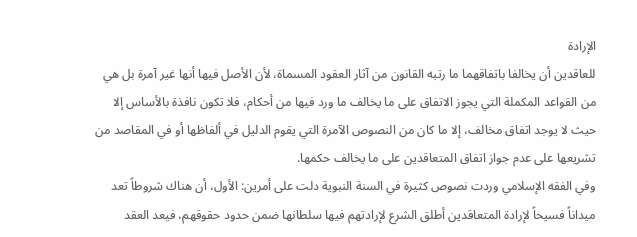الإرادة
للعاقدين أن يخالفا باتفاقهما ما رتبه القانون من آثار العقود المسماة، لأن الأصل فيها أنها غير آمرة بل هي من القواعد المكملة التي يجوز الاتفاق على ما يخالف ما ورد فيها من أحكام، فلا تكون نافذة بالأساس إلا حيث لا يوجد اتفاق مخالف، إلا ما كان من النصوص الآمرة التي يقوم الدليل في ألفاظها أو في المقاصد من تشريعها على عدم جواز اتفاق المتعاقدين على ما يخالف حكمها.
وفي الفقه الإسلامي وردت نصوص كثيرة في السنة النبوية دلت على أمرين: الأول، أن هناك شروطاً تعد ميداناً فسيحاً لإرادة المتعاقدين أطلق الشرع لإرادتهم فيها سلطانها ضمن حدود حقوقهم، فيعد العقد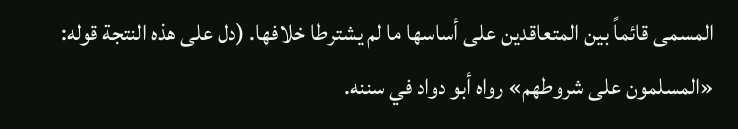المسمى قائماً بين المتعاقدين على أساسها ما لم يشترطا خلافها. (دل على هذه النتجة قوله: «المسلمون على شروطهم» رواه أبو دواد في سننه.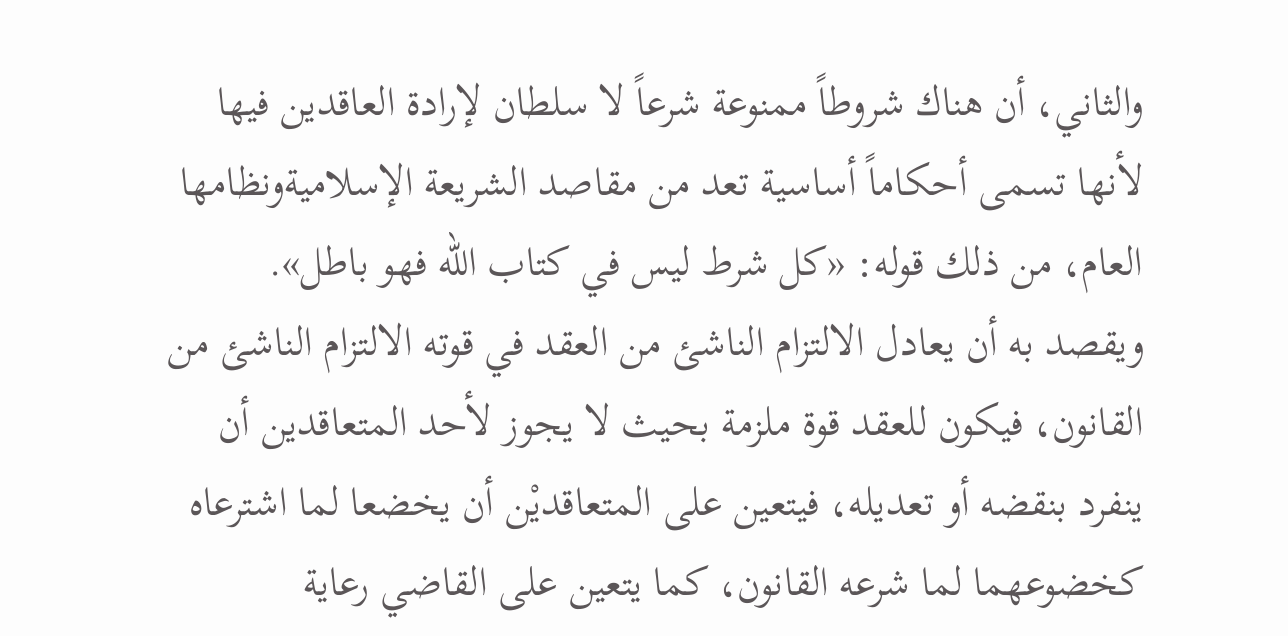والثاني، أن هناك شروطاً ممنوعة شرعاً لا سلطان لإرادة العاقدين فيها لأنها تسمى أحكاماً أساسية تعد من مقاصد الشريعة الإسلاميةونظامها العام، من ذلك قوله: «كل شرط ليس في كتاب الله فهو باطل».
ويقصد به أن يعادل الالتزام الناشئ من العقد في قوته الالتزام الناشئ من القانون، فيكون للعقد قوة ملزمة بحيث لا يجوز لأحد المتعاقدين أن ينفرد بنقضه أو تعديله، فيتعين على المتعاقديْن أن يخضعا لما اشترعاه كخضوعهما لما شرعه القانون، كما يتعين على القاضي رعاية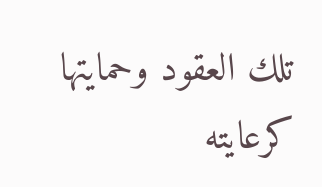تلك العقود وحمايتها كرعايته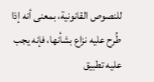للنصوص القانونية، بمعنى أنه إذا طُرح عليه نزاع بشأنها، فإنه يجب عليه تطبيق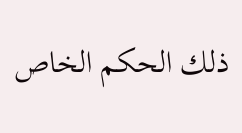ذلك الحكم الخاص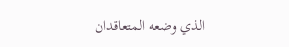الذي وضعه المتعاقدان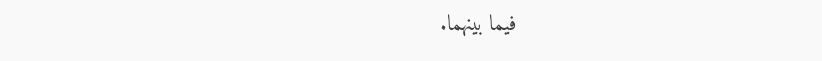فيما بينهما.